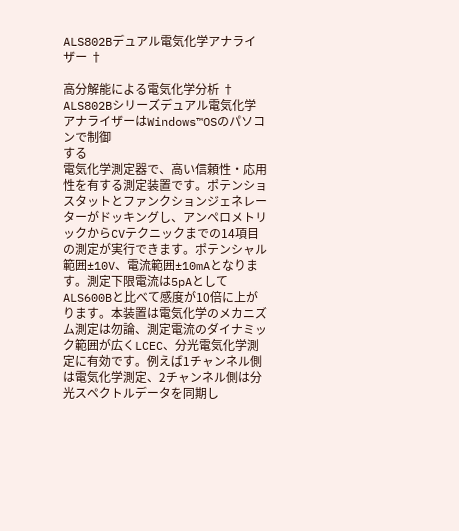ALS802Bデュアル電気化学アナライザー †

高分解能による電気化学分析 †
ALS802Bシリーズデュアル電気化学アナライザーはWindows™OSのパソコンで制御
する
電気化学測定器で、高い信頼性・応用性を有する測定装置です。ポテンショスタットとファンクションジェネレーターがドッキングし、アンペロメトリックからCVテクニックまでの14項目の測定が実行できます。ポテンシャル範囲±10V、電流範囲±10mAとなります。測定下限電流は5pAとしてALS600Bと比べて感度が10倍に上がります。本装置は電気化学のメカニズム測定は勿論、測定電流のダイナミック範囲が広くLCEC、分光電気化学測定に有効です。例えば1チャンネル側は電気化学測定、2チャンネル側は分光スペクトルデータを同期し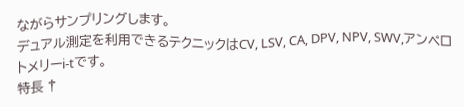ながらサンプリングします。
デュアル測定を利用できるテクニックはCV, LSV, CA, DPV, NPV, SWV,アンペロトメリーi-tです。
特長 †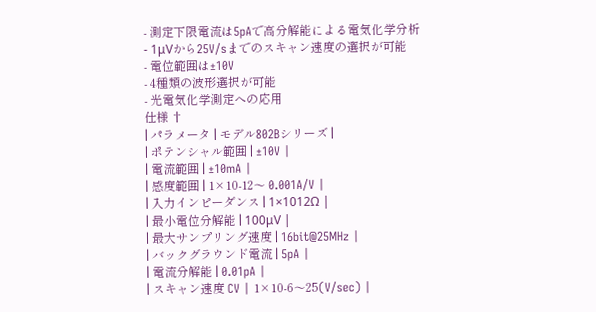- 測定下限電流は5pAで高分解能による電気化学分析
- 1μVから25V/sまでのスキャン速度の選択が可能
- 電位範囲は±10V
- 4種類の波形選択が可能
- 光電気化学測定への応用
仕様 †
| パラメータ | モデル802Bシリーズ |
| ポテンシャル範囲 | ±10V |
| 電流範囲 | ±10mA |
| 感度範囲 | 1×10-12〜 0.001A/V |
| 入力インピーダンス | 1×1012Ω |
| 最小電位分解能 | 100μV |
| 最大サンプリング速度 | 16bit@25MHz |
| バックグラウンド電流 | 5pA |
| 電流分解能 | 0.01pA |
| スキャン速度 CV | 1×10-6〜25(V/sec) |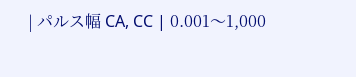| パルス幅 CA, CC | 0.001〜1,000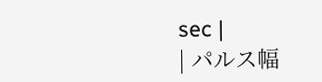sec |
| パルス幅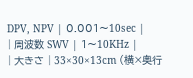DPV, NPV | 0.001〜10sec |
| 周波数 SWV | 1〜10KHz |
| 大きさ | 33×30×13cm (横×奥行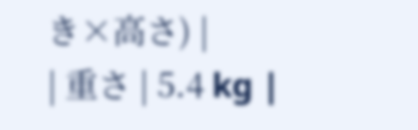き×高さ) |
| 重さ | 5.4 kg |